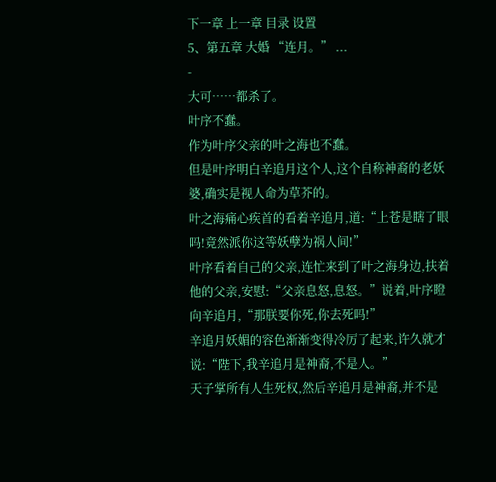下一章 上一章 目录 设置
5、第五章 大婚 “连月。” ...
-
大可……都杀了。
叶序不蠢。
作为叶序父亲的叶之海也不蠢。
但是叶序明白辛追月这个人,这个自称神裔的老妖婆,确实是视人命为草芥的。
叶之海痛心疾首的看着辛追月,道:“上苍是瞎了眼吗!竟然派你这等妖孽为祸人间!”
叶序看着自己的父亲,连忙来到了叶之海身边,扶着他的父亲,安慰:“父亲息怒,息怒。”说着,叶序瞪向辛追月,“那朕要你死,你去死吗!”
辛追月妖媚的容色渐渐变得冷厉了起来,许久就才说:“陛下,我辛追月是神裔,不是人。”
天子掌所有人生死权,然后辛追月是神裔,并不是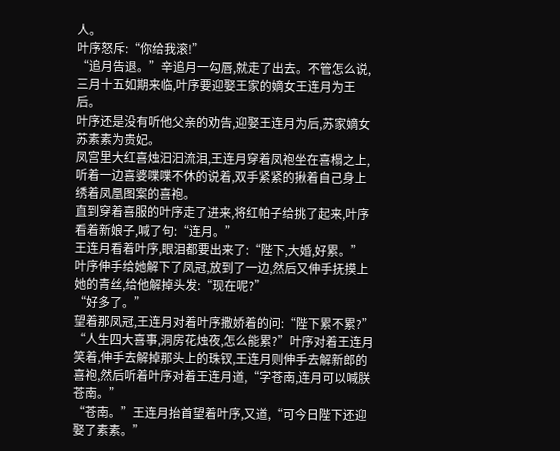人。
叶序怒斥:“你给我滚!”
“追月告退。”辛追月一勾唇,就走了出去。不管怎么说,三月十五如期来临,叶序要迎娶王家的嫡女王连月为王后。
叶序还是没有听他父亲的劝告,迎娶王连月为后,苏家嫡女苏素素为贵妃。
凤宫里大红喜烛汩汩流泪,王连月穿着凤袍坐在喜榻之上,听着一边喜婆喋喋不休的说着,双手紧紧的揪着自己身上绣着凤凰图案的喜袍。
直到穿着喜服的叶序走了进来,将红帕子给挑了起来,叶序看着新娘子,喊了句:“连月。”
王连月看着叶序,眼泪都要出来了:“陛下,大婚,好累。”
叶序伸手给她解下了凤冠,放到了一边,然后又伸手抚摸上她的青丝,给他解掉头发:“现在呢?”
“好多了。”
望着那凤冠,王连月对着叶序撒娇着的问:“陛下累不累?”
“人生四大喜事,洞房花烛夜,怎么能累?”叶序对着王连月笑着,伸手去解掉那头上的珠钗,王连月则伸手去解新郎的喜袍,然后听着叶序对着王连月道,“字苍南,连月可以喊朕苍南。”
“苍南。”王连月抬首望着叶序,又道,“可今日陛下还迎娶了素素。”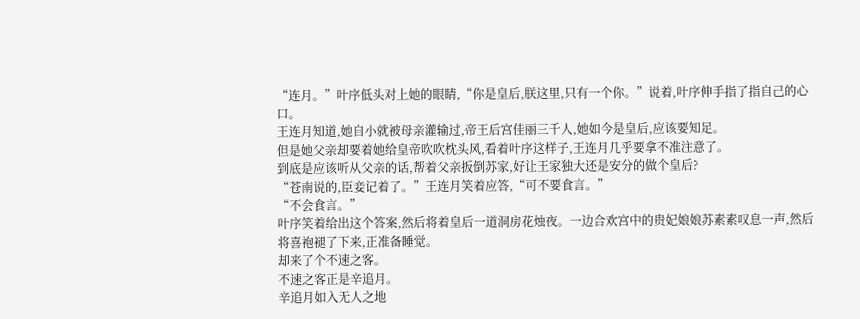“连月。”叶序低头对上她的眼睛,“你是皇后,朕这里,只有一个你。”说着,叶序伸手指了指自己的心口。
王连月知道,她自小就被母亲灌输过,帝王后宫佳丽三千人,她如今是皇后,应该要知足。
但是她父亲却要着她给皇帝吹吹枕头风,看着叶序这样子,王连月几乎要拿不准注意了。
到底是应该听从父亲的话,帮着父亲扳倒苏家,好让王家独大还是安分的做个皇后?
“苍南说的,臣妾记着了。”王连月笑着应答,“可不要食言。”
“不会食言。”
叶序笑着给出这个答案,然后将着皇后一道洞房花烛夜。一边合欢宫中的贵妃娘娘苏素素叹息一声,然后将喜袍褪了下来,正准备睡觉。
却来了个不速之客。
不速之客正是辛追月。
辛追月如入无人之地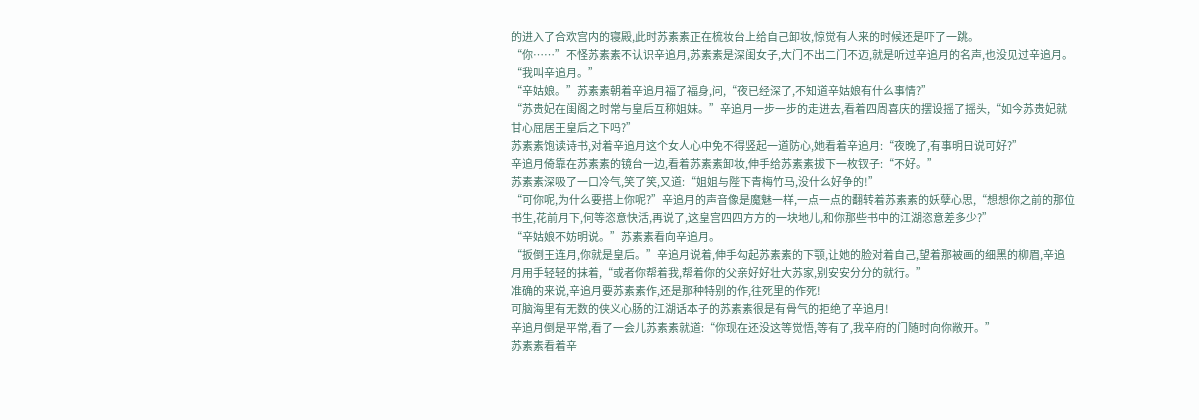的进入了合欢宫内的寝殿,此时苏素素正在梳妆台上给自己卸妆,惊觉有人来的时候还是吓了一跳。
“你……”不怪苏素素不认识辛追月,苏素素是深闺女子,大门不出二门不迈,就是听过辛追月的名声,也没见过辛追月。
“我叫辛追月。”
“辛姑娘。”苏素素朝着辛追月福了福身,问,“夜已经深了,不知道辛姑娘有什么事情?”
“苏贵妃在闺阁之时常与皇后互称姐妹。”辛追月一步一步的走进去,看着四周喜庆的摆设摇了摇头,“如今苏贵妃就甘心屈居王皇后之下吗?”
苏素素饱读诗书,对着辛追月这个女人心中免不得竖起一道防心,她看着辛追月:“夜晚了,有事明日说可好?”
辛追月倚靠在苏素素的镜台一边,看着苏素素卸妆,伸手给苏素素拔下一枚钗子:“不好。”
苏素素深吸了一口冷气,笑了笑,又道:“姐姐与陛下青梅竹马,没什么好争的!”
“可你呢,为什么要搭上你呢?”辛追月的声音像是魔魅一样,一点一点的翻转着苏素素的妖孽心思,“想想你之前的那位书生,花前月下,何等恣意快活,再说了,这皇宫四四方方的一块地儿,和你那些书中的江湖恣意差多少?”
“辛姑娘不妨明说。”苏素素看向辛追月。
“扳倒王连月,你就是皇后。”辛追月说着,伸手勾起苏素素的下颚,让她的脸对着自己,望着那被画的细黑的柳眉,辛追月用手轻轻的抹着,“或者你帮着我,帮着你的父亲好好壮大苏家,别安安分分的就行。”
准确的来说,辛追月要苏素素作,还是那种特别的作,往死里的作死!
可脑海里有无数的侠义心肠的江湖话本子的苏素素很是有骨气的拒绝了辛追月!
辛追月倒是平常,看了一会儿苏素素就道:“你现在还没这等觉悟,等有了,我辛府的门随时向你敞开。”
苏素素看着辛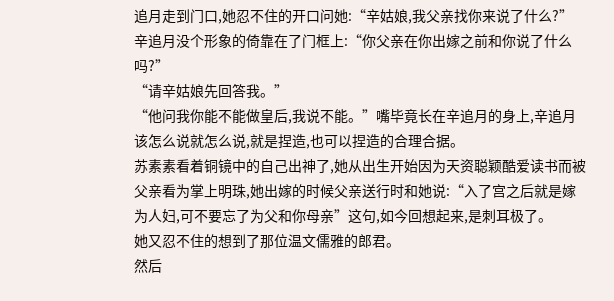追月走到门口,她忍不住的开口问她:“辛姑娘,我父亲找你来说了什么?”
辛追月没个形象的倚靠在了门框上:“你父亲在你出嫁之前和你说了什么吗?”
“请辛姑娘先回答我。”
“他问我你能不能做皇后,我说不能。”嘴毕竟长在辛追月的身上,辛追月该怎么说就怎么说,就是捏造,也可以捏造的合理合据。
苏素素看着铜镜中的自己出神了,她从出生开始因为天资聪颖酷爱读书而被父亲看为掌上明珠,她出嫁的时候父亲送行时和她说:“入了宫之后就是嫁为人妇,可不要忘了为父和你母亲”这句,如今回想起来,是刺耳极了。
她又忍不住的想到了那位温文儒雅的郎君。
然后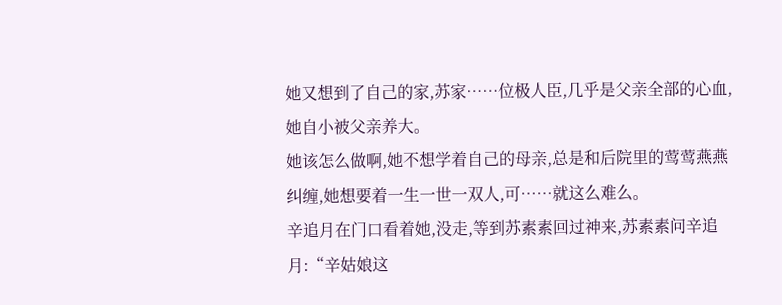她又想到了自己的家,苏家……位极人臣,几乎是父亲全部的心血,她自小被父亲养大。
她该怎么做啊,她不想学着自己的母亲,总是和后院里的莺莺燕燕纠缠,她想要着一生一世一双人,可……就这么难么。
辛追月在门口看着她,没走,等到苏素素回过神来,苏素素问辛追月:“辛姑娘这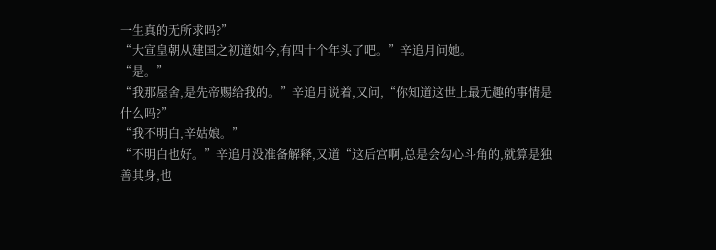一生真的无所求吗?”
“大宣皇朝从建国之初道如今,有四十个年头了吧。”辛追月问她。
“是。”
“我那屋舍,是先帝赐给我的。”辛追月说着,又问,“你知道这世上最无趣的事情是什么吗?”
“我不明白,辛姑娘。”
“不明白也好。”辛追月没准备解释,又道“这后宫啊,总是会勾心斗角的,就算是独善其身,也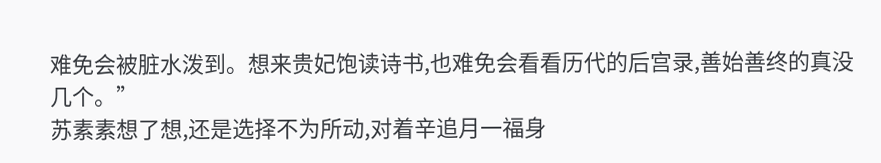难免会被脏水泼到。想来贵妃饱读诗书,也难免会看看历代的后宫录,善始善终的真没几个。”
苏素素想了想,还是选择不为所动,对着辛追月一福身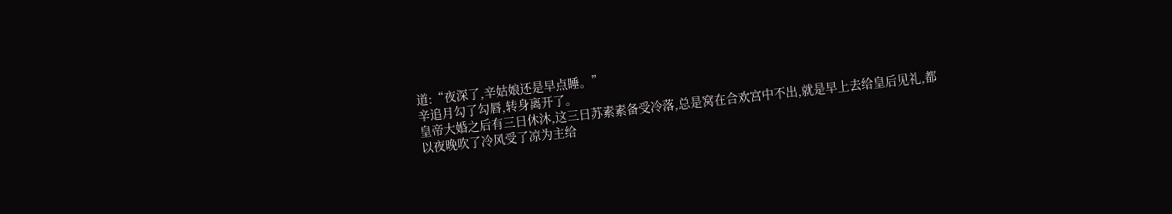道:“夜深了,辛姑娘还是早点睡。”
辛追月勾了勾唇,转身离开了。
皇帝大婚之后有三日休沐,这三日苏素素备受冷落,总是窝在合欢宫中不出,就是早上去给皇后见礼,都以夜晚吹了冷风受了凉为主给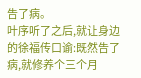告了病。
叶序听了之后,就让身边的徐福传口谕:既然告了病,就修养个三个月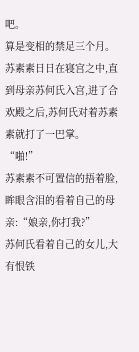吧。
算是变相的禁足三个月。
苏素素日日在寝宫之中,直到母亲苏何氏入宫,进了合欢殿之后,苏何氏对着苏素素就打了一巴掌。
“啪!”
苏素素不可置信的捂着脸,眸眼含泪的看着自己的母亲:“娘亲,你打我?”
苏何氏看着自己的女儿,大有恨铁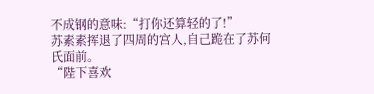不成钢的意味:“打你还算轻的了!”
苏素素挥退了四周的宫人,自己跪在了苏何氏面前。
“陛下喜欢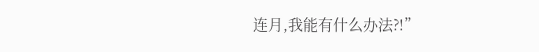连月,我能有什么办法?!”